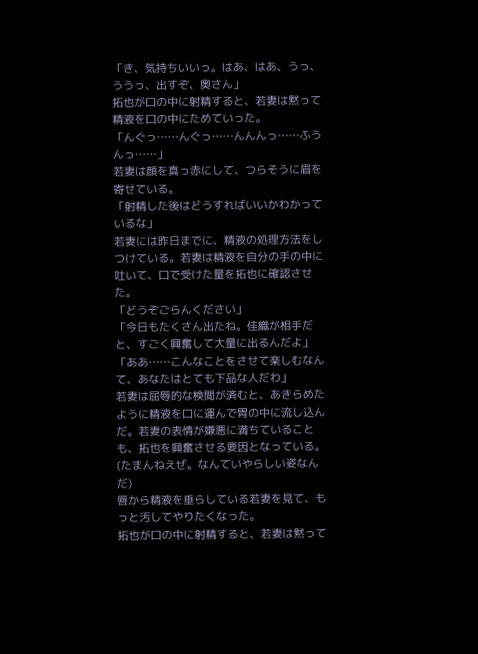「き、気持ちいいっ。はあ、はあ、うっ、ううっ、出すぞ、奥さん」
拓也が口の中に射精すると、若妻は黙って精液を口の中にためていった。
「んぐっ……んぐっ……んんんっ……ふうんっ……」
若妻は顔を真っ赤にして、つらそうに眉を寄せている。
「射精した後はどうすればいいかわかっているな」
若妻には昨日までに、精液の処理方法をしつけている。若妻は精液を自分の手の中に吐いて、口で受けた量を拓也に確認させた。
「どうぞごらんください」
「今日もたくさん出たね。佳織が相手だと、すごく興奮して大量に出るんだよ」
「ああ……こんなことをさせて楽しむなんて、あなたはとても下品な人だわ」
若妻は屈辱的な検閲が済むと、あきらめたように精液を口に運んで胃の中に流し込んだ。若妻の表情が嫌悪に満ちていることも、拓也を興奮させる要因となっている。
(たまんねえぜ。なんていやらしい姿なんだ)
唇から精液を垂らしている若妻を見て、もっと汚してやりたくなった。
拓也が口の中に射精すると、若妻は黙って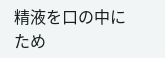精液を口の中にため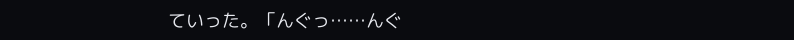ていった。「んぐっ……んぐ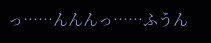っ……んんんっ……ふうん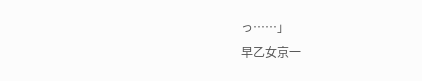っ……」
早乙女京一